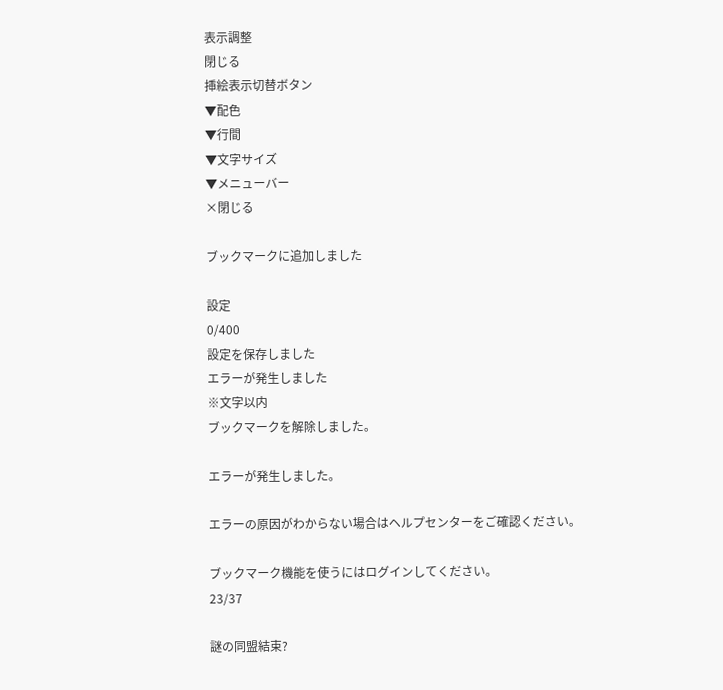表示調整
閉じる
挿絵表示切替ボタン
▼配色
▼行間
▼文字サイズ
▼メニューバー
×閉じる

ブックマークに追加しました

設定
0/400
設定を保存しました
エラーが発生しました
※文字以内
ブックマークを解除しました。

エラーが発生しました。

エラーの原因がわからない場合はヘルプセンターをご確認ください。

ブックマーク機能を使うにはログインしてください。
23/37

謎の同盟結束?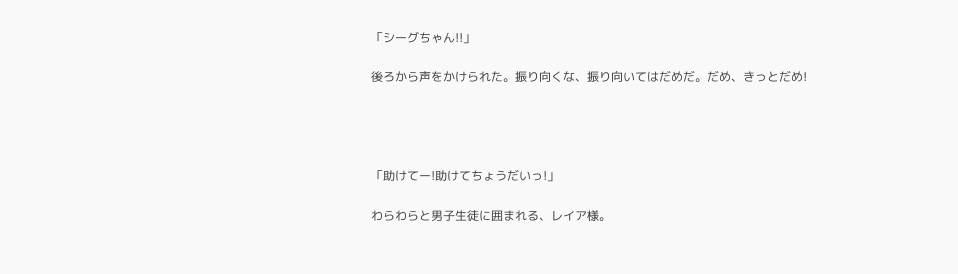「シーグちゃん!!」

後ろから声をかけられた。振り向くな、振り向いてはだめだ。だめ、きっとだめ!




「助けてー!助けてちょうだいっ!」

わらわらと男子生徒に囲まれる、レイア様。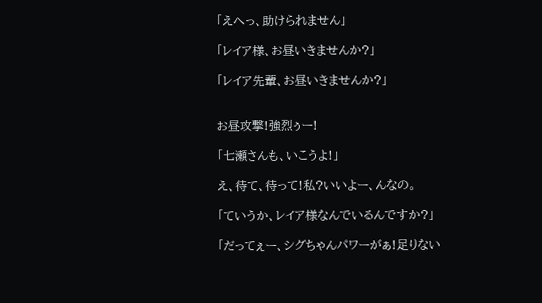「えへっ、助けられません」

「レイア様、お昼いきませんか?」

「レイア先輩、お昼いきませんか?」


お昼攻撃!強烈ぅー!

「七瀬さんも、いこうよ!」

え、待て、待って!私?いいよー、んなの。

「ていうか、レイア様なんでいるんですか?」

「だってぇー、シグちゃんパワーがぁ!足りない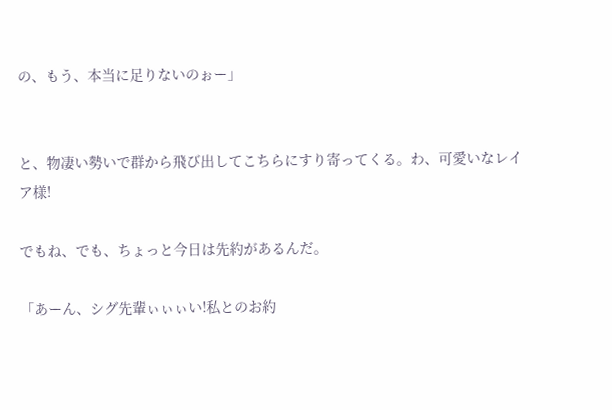の、もう、本当に足りないのぉー」


と、物凄い勢いで群から飛び出してこちらにすり寄ってくる。わ、可愛いなレイア様!

でもね、でも、ちょっと今日は先約があるんだ。

「あーん、シグ先輩ぃぃぃい!私とのお約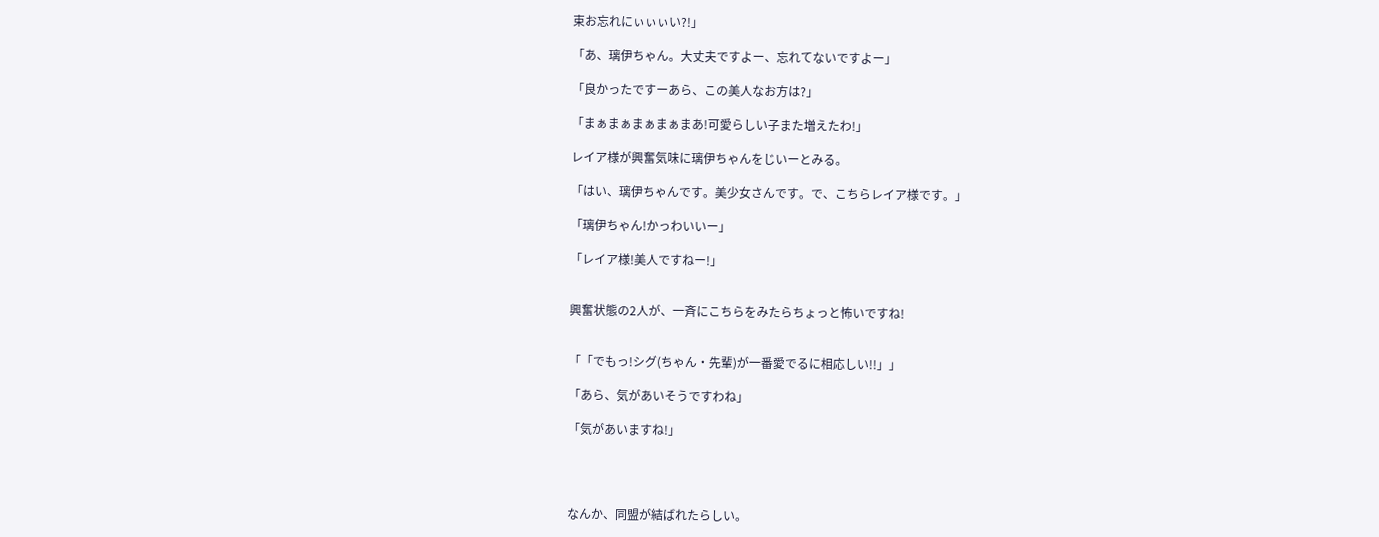束お忘れにぃぃぃい?!」

「あ、璃伊ちゃん。大丈夫ですよー、忘れてないですよー」

「良かったですーあら、この美人なお方は?」

「まぁまぁまぁまぁまあ!可愛らしい子また増えたわ!」

レイア様が興奮気味に璃伊ちゃんをじいーとみる。

「はい、璃伊ちゃんです。美少女さんです。で、こちらレイア様です。」

「璃伊ちゃん!かっわいいー」

「レイア様!美人ですねー!」


興奮状態の2人が、一斉にこちらをみたらちょっと怖いですね!


「「でもっ!シグ(ちゃん・先輩)が一番愛でるに相応しい!!」」

「あら、気があいそうですわね」

「気があいますね!」




なんか、同盟が結ばれたらしい。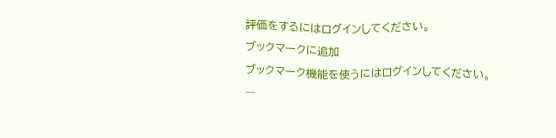評価をするにはログインしてください。
ブックマークに追加
ブックマーク機能を使うにはログインしてください。
―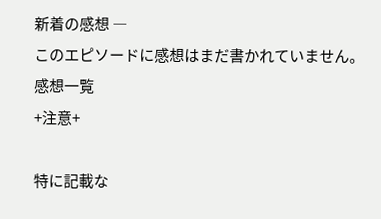新着の感想 ―
このエピソードに感想はまだ書かれていません。
感想一覧
+注意+

特に記載な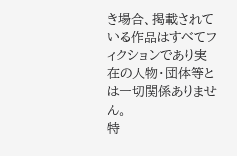き場合、掲載されている作品はすべてフィクションであり実在の人物・団体等とは一切関係ありません。
特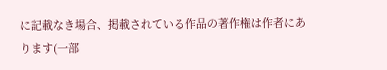に記載なき場合、掲載されている作品の著作権は作者にあります(一部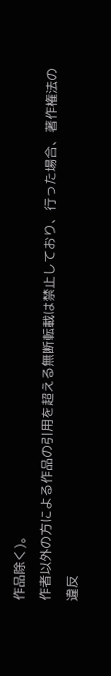作品除く)。
作者以外の方による作品の引用を超える無断転載は禁止しており、行った場合、著作権法の違反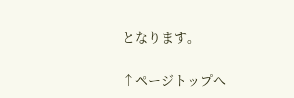となります。

↑ページトップへ